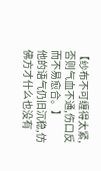【纱布不可缠得太紧,否则气血不通,伤口反而不易愈合。】
他的语气仍旧沉稳,仿佛方才什么也没有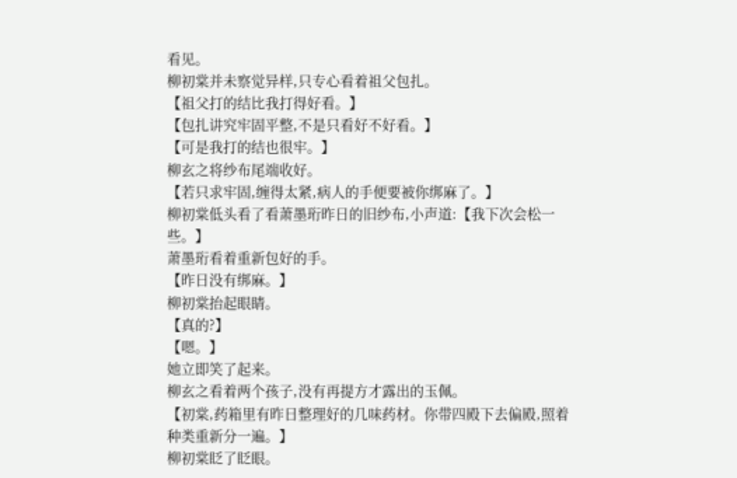看见。
柳初棠并未察觉异样,只专心看着祖父包扎。
【祖父打的结比我打得好看。】
【包扎讲究牢固平整,不是只看好不好看。】
【可是我打的结也很牢。】
柳玄之将纱布尾端收好。
【若只求牢固,缠得太紧,病人的手便要被你绑麻了。】
柳初棠低头看了看萧墨珩昨日的旧纱布,小声道:【我下次会松一些。】
萧墨珩看着重新包好的手。
【昨日没有绑麻。】
柳初棠抬起眼睛。
【真的?】
【嗯。】
她立即笑了起来。
柳玄之看着两个孩子,没有再提方才露出的玉佩。
【初棠,药箱里有昨日整理好的几味药材。你带四殿下去偏殿,照着种类重新分一遍。】
柳初棠眨了眨眼。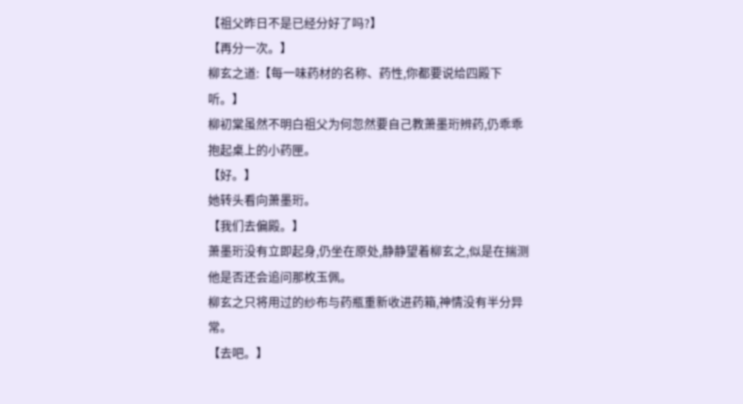【祖父昨日不是已经分好了吗?】
【再分一次。】
柳玄之道:【每一味药材的名称、药性,你都要说给四殿下听。】
柳初棠虽然不明白祖父为何忽然要自己教萧墨珩辨药,仍乖乖抱起桌上的小药匣。
【好。】
她转头看向萧墨珩。
【我们去偏殿。】
萧墨珩没有立即起身,仍坐在原处,静静望着柳玄之,似是在揣测他是否还会追问那枚玉佩。
柳玄之只将用过的纱布与药瓶重新收进药箱,神情没有半分异常。
【去吧。】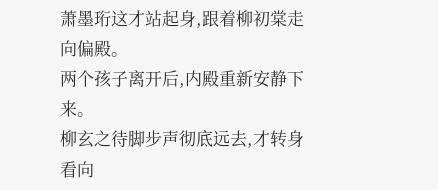萧墨珩这才站起身,跟着柳初棠走向偏殿。
两个孩子离开后,内殿重新安静下来。
柳玄之待脚步声彻底远去,才转身看向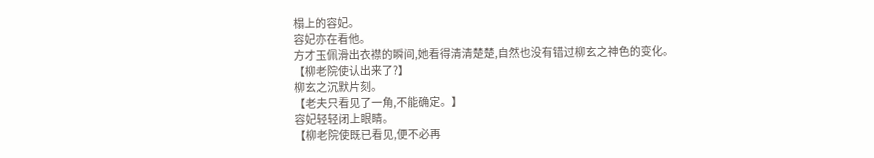榻上的容妃。
容妃亦在看他。
方才玉佩滑出衣襟的瞬间,她看得清清楚楚,自然也没有错过柳玄之神色的变化。
【柳老院使认出来了?】
柳玄之沉默片刻。
【老夫只看见了一角,不能确定。】
容妃轻轻闭上眼睛。
【柳老院使既已看见,便不必再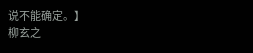说不能确定。】
柳玄之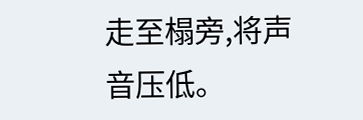走至榻旁,将声音压低。